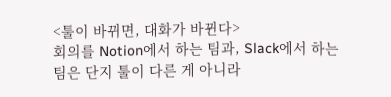<툴이 바뀌면, 대화가 바뀐다>
회의를 Notion에서 하는 팀과, Slack에서 하는 팀은 단지 툴이 다른 게 아니라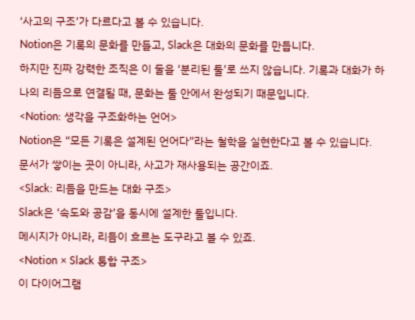‘사고의 구조’가 다르다고 볼 수 있습니다.
Notion은 기록의 문화를 만들고, Slack은 대화의 문화를 만듭니다.
하지만 진짜 강력한 조직은 이 둘을 ‘분리된 툴’로 쓰지 않습니다. 기록과 대화가 하나의 리듬으로 연결될 때, 문화는 툴 안에서 완성되기 때문입니다.
<Notion: 생각을 구조화하는 언어>
Notion은 “모든 기록은 설계된 언어다”라는 철학을 실현한다고 볼 수 있습니다.
문서가 쌓이는 곳이 아니라, 사고가 재사용되는 공간이죠.
<Slack: 리듬을 만드는 대화 구조>
Slack은 ‘속도와 공감’을 동시에 설계한 툴입니다.
메시지가 아니라, 리듬이 흐르는 도구라고 볼 수 있죠.
<Notion × Slack 통합 구조>
이 다이어그램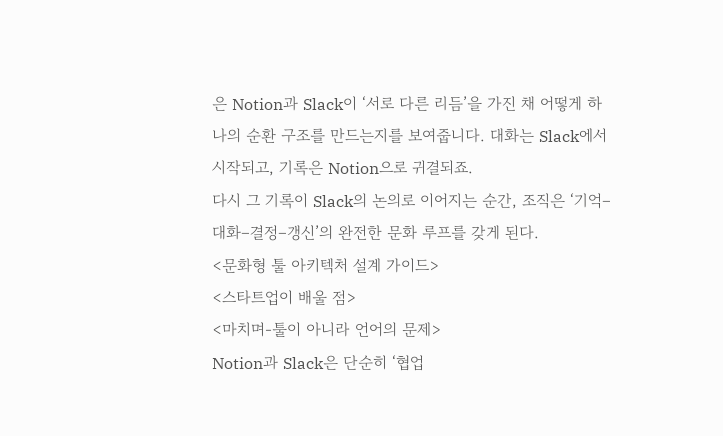은 Notion과 Slack이 ‘서로 다른 리듬’을 가진 채 어떻게 하나의 순환 구조를 만드는지를 보여줍니다. 대화는 Slack에서 시작되고, 기록은 Notion으로 귀결되죠.
다시 그 기록이 Slack의 논의로 이어지는 순간, 조직은 ‘기억–대화–결정–갱신’의 완전한 문화 루프를 갖게 된다.
<문화형 툴 아키텍처 설계 가이드>
<스타트업이 배울 점>
<마치며-툴이 아니라 언어의 문제>
Notion과 Slack은 단순히 ‘협업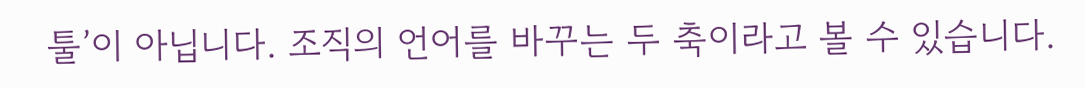툴’이 아닙니다. 조직의 언어를 바꾸는 두 축이라고 볼 수 있습니다.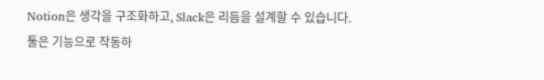Notion은 생각을 구조화하고, Slack은 리듬을 설계할 수 있습니다.
툴은 기능으로 작동하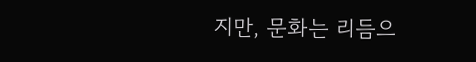지만, 문화는 리듬으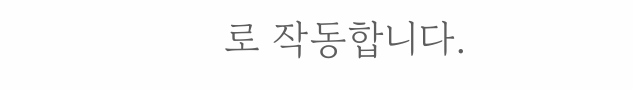로 작동합니다.